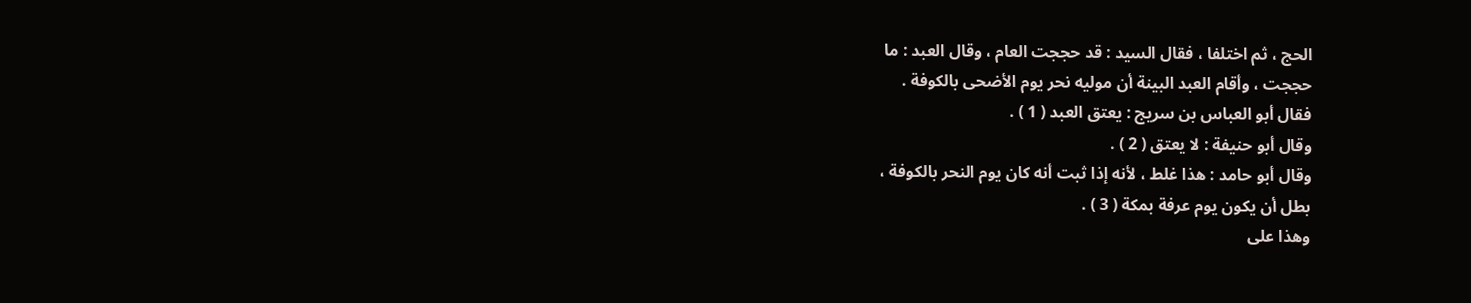الحج ، ثم اختلفا ، فقال السيد : قد حججت العام ، وقال العبد : ما
حججت ، وأقام العبد البينة أن موليه نحر يوم الأضحى بالكوفة .
فقال أبو العباس بن سريج : يعتق العبد ( 1 ) .
وقال أبو حنيفة : لا يعتق ( 2 ) .
وقال أبو حامد : هذا غلط ، لأنه إذا ثبت أنه كان يوم النحر بالكوفة ،
بطل أن يكون يوم عرفة بمكة ( 3 ) .
وهذا على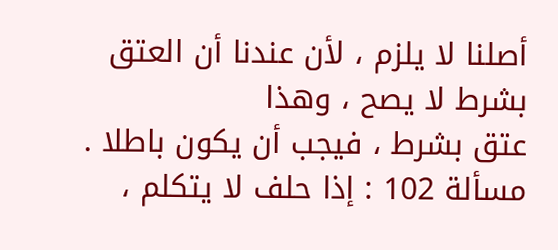أصلنا لا يلزم ، لأن عندنا أن العتق بشرط لا يصح ، وهذا
عتق بشرط ، فيجب أن يكون باطلا .
مسألة 102 : إذا حلف لا يتكلم ،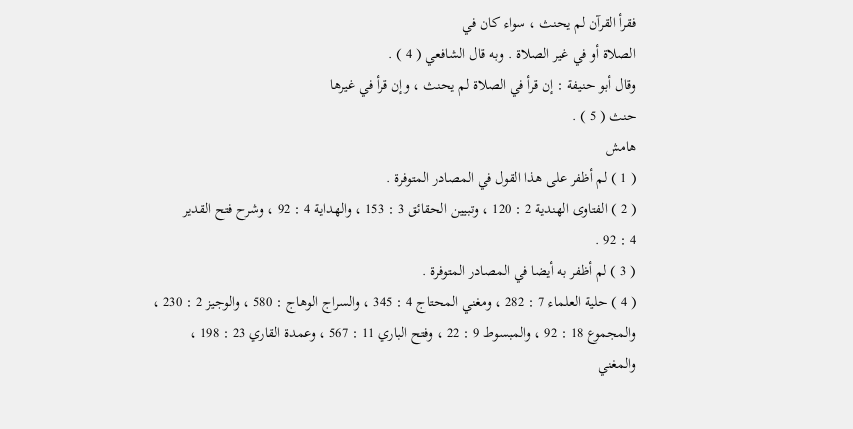فقرأ القرآن لم يحنث ، سواء كان في
الصلاة أو في غير الصلاة . وبه قال الشافعي ( 4 ) .
وقال أبو حنيفة : إن قرأ في الصلاة لم يحنث ، وإن قرأ في غيرها
حنث ( 5 ) .
هامش
( 1 ) لم أظفر على هذا القول في المصادر المتوفرة .
( 2 ) الفتاوى الهندية 2 : 120 ، وتبيين الحقائق 3 : 153 ، والهداية 4 : 92 ، وشرح فتح القدير
4 : 92 .
( 3 ) لم أظفر به أيضا في المصادر المتوفرة .
( 4 ) حلية العلماء 7 : 282 ، ومغني المحتاج 4 : 345 ، والسراج الوهاج : 580 ، والوجيز 2 : 230 ،
والمجموع 18 : 92 ، والمبسوط 9 : 22 ، وفتح الباري 11 : 567 ، وعمدة القاري 23 : 198 ،
والمغني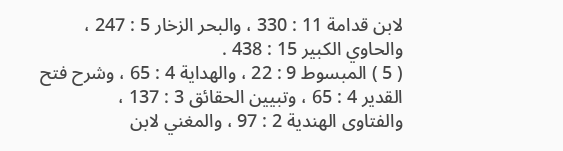لابن قدامة 11 : 330 ، والبحر الزخار 5 : 247 ، والحاوي الكبير 15 : 438 .
( 5 ) المبسوط 9 : 22 ، والهداية 4 : 65 ، وشرح فتح القدير 4 : 65 ، وتبيين الحقائق 3 : 137 ،
والفتاوى الهندية 2 : 97 ، والمغني لابن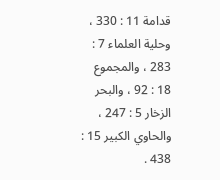قدامة 11 : 330 ، وحلية العلماء 7 : 283 ، والمجموع
18 : 92 ، والبحر الزخار 5 : 247 ، والحاوي الكبير 15 : 438 .